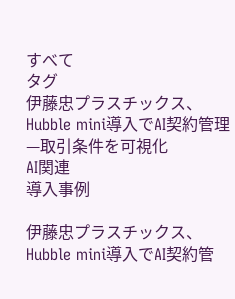すべて
タグ
伊藤忠プラスチックス、Hubble mini導入でAI契約管理—取引条件を可視化
AI関連
導入事例

伊藤忠プラスチックス、Hubble mini導入でAI契約管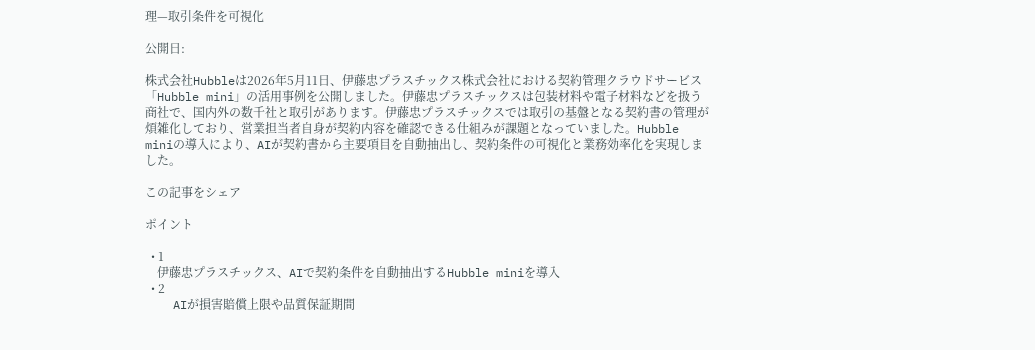理—取引条件を可視化

公開日:

株式会社Hubbleは2026年5月11日、伊藤忠プラスチックス株式会社における契約管理クラウドサービス「Hubble mini」の活用事例を公開しました。伊藤忠プラスチックスは包装材料や電子材料などを扱う商社で、国内外の数千社と取引があります。伊藤忠プラスチックスでは取引の基盤となる契約書の管理が煩雑化しており、営業担当者自身が契約内容を確認できる仕組みが課題となっていました。Hubble miniの導入により、AIが契約書から主要項目を自動抽出し、契約条件の可視化と業務効率化を実現しました。

この記事をシェア

ポイント

  • 1
    伊藤忠プラスチックス、AIで契約条件を自動抽出するHubble miniを導入
  • 2
    AIが損害賠償上限や品質保証期間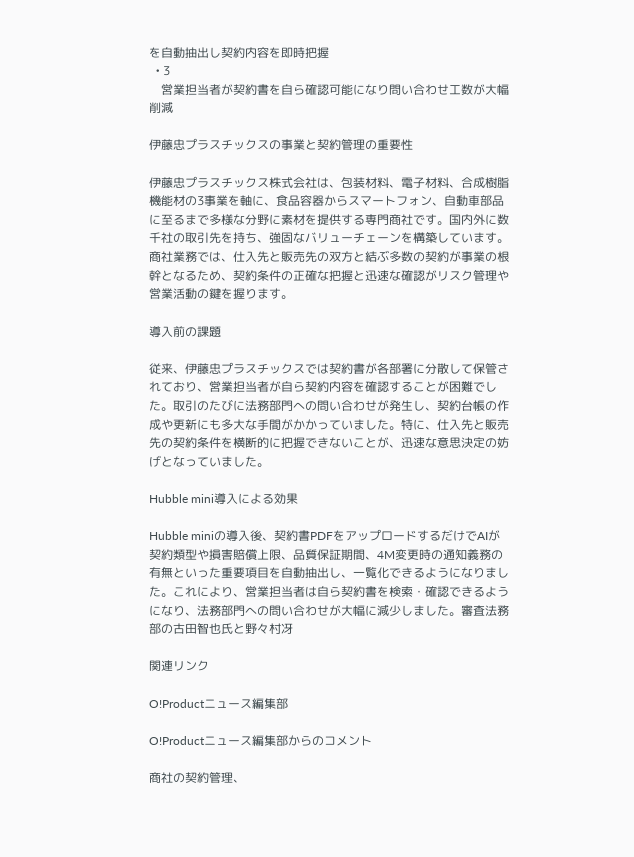を自動抽出し契約内容を即時把握
  • 3
    営業担当者が契約書を自ら確認可能になり問い合わせ工数が大幅削減

伊藤忠プラスチックスの事業と契約管理の重要性

伊藤忠プラスチックス株式会社は、包装材料、電子材料、合成樹脂機能材の3事業を軸に、食品容器からスマートフォン、自動車部品に至るまで多様な分野に素材を提供する専門商社です。国内外に数千社の取引先を持ち、強固なバリューチェーンを構築しています。商社業務では、仕入先と販売先の双方と結ぶ多数の契約が事業の根幹となるため、契約条件の正確な把握と迅速な確認がリスク管理や営業活動の鍵を握ります。

導入前の課題

従来、伊藤忠プラスチックスでは契約書が各部署に分散して保管されており、営業担当者が自ら契約内容を確認することが困難でした。取引のたびに法務部門への問い合わせが発生し、契約台帳の作成や更新にも多大な手間がかかっていました。特に、仕入先と販売先の契約条件を横断的に把握できないことが、迅速な意思決定の妨げとなっていました。

Hubble mini導入による効果

Hubble miniの導入後、契約書PDFをアップロードするだけでAIが契約類型や損害賠償上限、品質保証期間、4M変更時の通知義務の有無といった重要項目を自動抽出し、一覧化できるようになりました。これにより、営業担当者は自ら契約書を検索・確認できるようになり、法務部門への問い合わせが大幅に減少しました。審査法務部の古田智也氏と野々村冴

関連リンク

O!Productニュース編集部

O!Productニュース編集部からのコメント

商社の契約管理、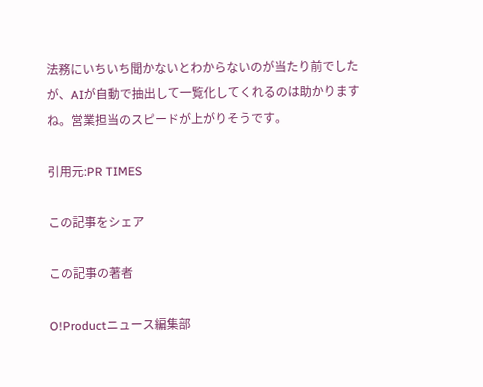法務にいちいち聞かないとわからないのが当たり前でしたが、AIが自動で抽出して一覧化してくれるのは助かりますね。営業担当のスピードが上がりそうです。

引用元:PR TIMES

この記事をシェア

この記事の著者

O!Productニュース編集部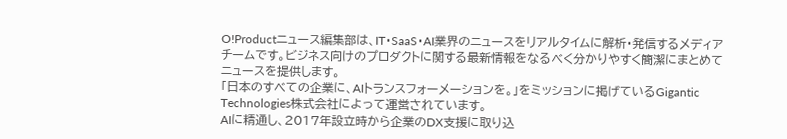O!Productニュース編集部は、IT・SaaS・AI業界のニュースをリアルタイムに解析・発信するメディアチームです。ビジネス向けのプロダクトに関する最新情報をなるべく分かりやすく簡潔にまとめてニュースを提供します。
「日本のすべての企業に、AIトランスフォーメーションを。」をミッションに掲げているGigantic Technologies株式会社によって運営されています。
AIに精通し、2017年設立時から企業のDX支援に取り込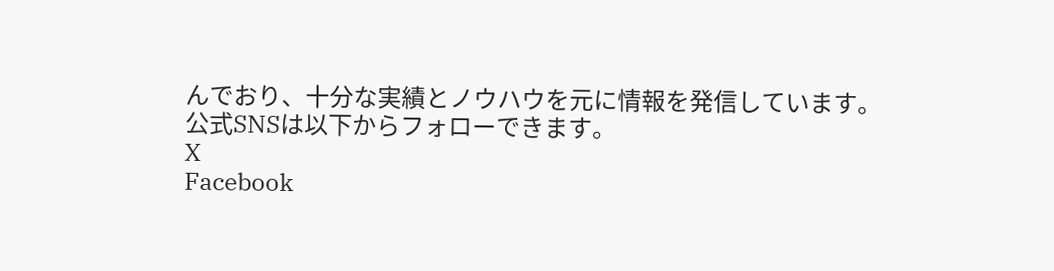んでおり、十分な実績とノウハウを元に情報を発信しています。
公式SNSは以下からフォローできます。
X
Facebook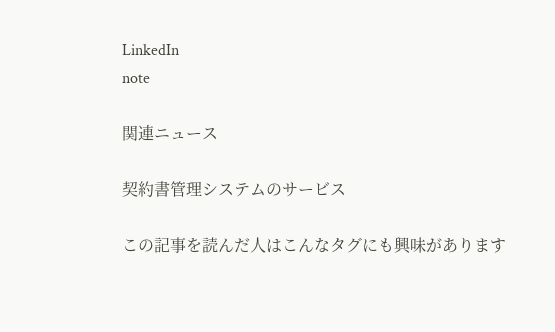LinkedIn
note

関連ニュース

契約書管理システムのサービス

この記事を読んだ人はこんなタグにも興味があります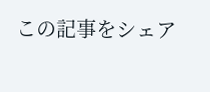この記事をシェア